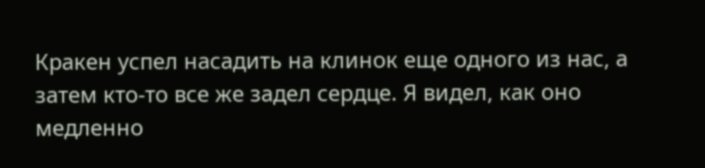Кракен успел насадить на клинок еще одного из нас, а затем кто-то все же задел сердце. Я видел, как оно медленно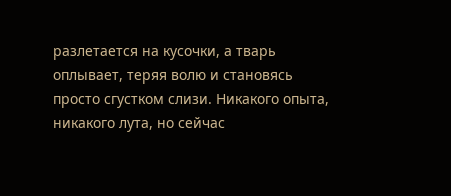разлетается на кусочки, а тварь оплывает, теряя волю и становясь просто сгустком слизи. Никакого опыта, никакого лута, но сейчас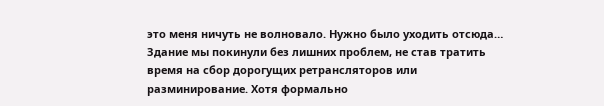это меня ничуть не волновало. Нужно было уходить отсюда…
Здание мы покинули без лишних проблем, не став тратить время на сбор дорогущих ретрансляторов или разминирование. Хотя формально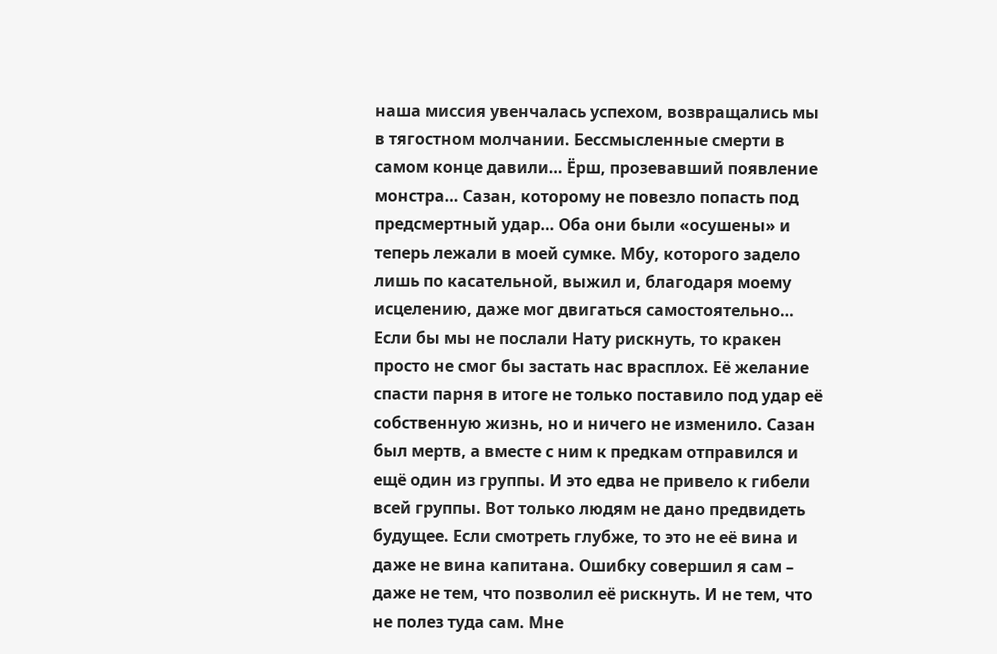наша миссия увенчалась успехом, возвращались мы в тягостном молчании. Бессмысленные смерти в самом конце давили… Ёрш, прозевавший появление монстра… Сазан, которому не повезло попасть под предсмертный удар… Оба они были «осушены» и теперь лежали в моей сумке. Мбу, которого задело лишь по касательной, выжил и, благодаря моему исцелению, даже мог двигаться самостоятельно…
Если бы мы не послали Нату рискнуть, то кракен просто не смог бы застать нас врасплох. Её желание спасти парня в итоге не только поставило под удар её собственную жизнь, но и ничего не изменило. Сазан был мертв, а вместе с ним к предкам отправился и ещё один из группы. И это едва не привело к гибели всей группы. Вот только людям не дано предвидеть будущее. Если смотреть глубже, то это не её вина и даже не вина капитана. Ошибку совершил я сам – даже не тем, что позволил её рискнуть. И не тем, что не полез туда сам. Мне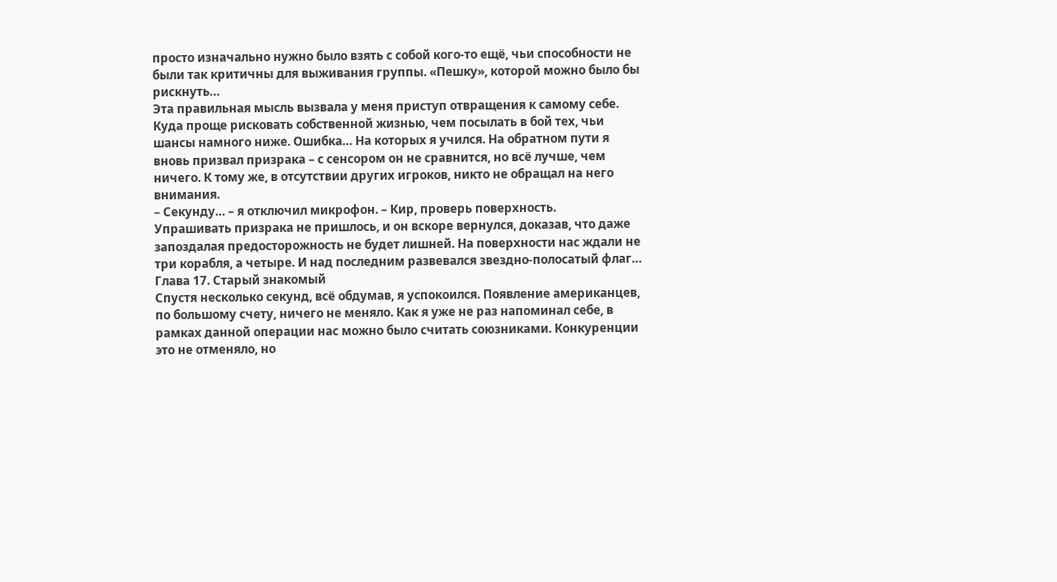просто изначально нужно было взять с собой кого-то ещё, чьи способности не были так критичны для выживания группы. «Пешку», которой можно было бы рискнуть…
Эта правильная мысль вызвала у меня приступ отвращения к самому себе. Куда проще рисковать собственной жизнью, чем посылать в бой тех, чьи шансы намного ниже. Ошибка… На которых я учился. На обратном пути я вновь призвал призрака – с сенсором он не сравнится, но всё лучше, чем ничего. К тому же, в отсутствии других игроков, никто не обращал на него внимания.
– Секунду… – я отключил микрофон. – Кир, проверь поверхность.
Упрашивать призрака не пришлось, и он вскоре вернулся, доказав, что даже запоздалая предосторожность не будет лишней. На поверхности нас ждали не три корабля, а четыре. И над последним развевался звездно-полосатый флаг…
Глава 17. Старый знакомый
Спустя несколько секунд, всё обдумав, я успокоился. Появление американцев, по большому счету, ничего не меняло. Как я уже не раз напоминал себе, в рамках данной операции нас можно было считать союзниками. Конкуренции это не отменяло, но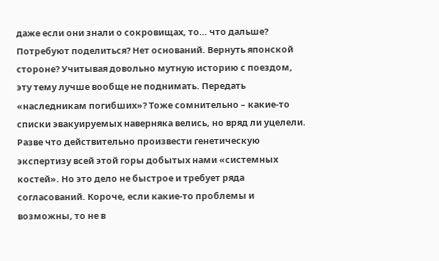даже если они знали о сокровищах, то… что дальше? Потребуют поделиться? Нет оснований. Вернуть японской стороне? Учитывая довольно мутную историю с поездом, эту тему лучше вообще не поднимать. Передать «наследникам погибших»? Тоже сомнительно – какие-то списки эвакуируемых наверняка велись, но вряд ли уцелели. Разве что действительно произвести генетическую экспертизу всей этой горы добытых нами «системных костей». Но это дело не быстрое и требует ряда согласований. Короче, если какие-то проблемы и возможны, то не в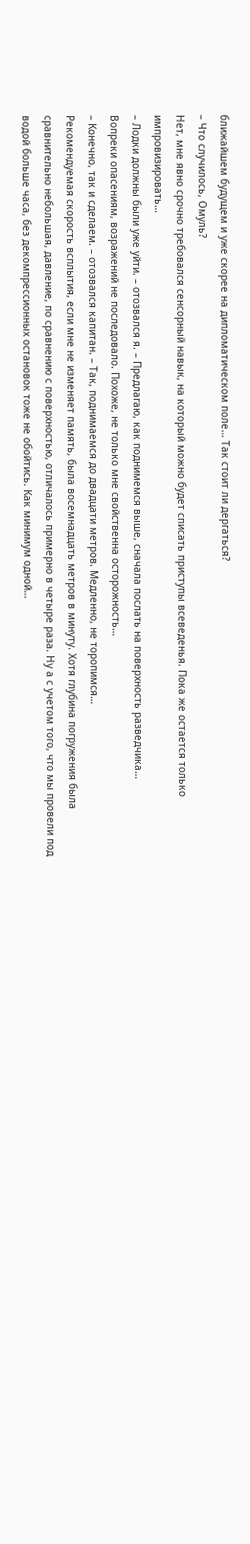ближайшем будущем и уже скорее на дипломатическом поле… Так стоит ли дергаться?
– Что случилось, Омуль?
Нет, мне явно срочно требовался сенсорный навык, на который можно будет списать приступы всеведенья. Пока же остается только импровизировать…
– Лодки должны были уже уйти. – отозвался я. – Предлагаю, как поднимемся выше, сначала послать на поверхность разведчика…
Вопреки опасениям, возражений не последовало. Похоже, не только мне свойственна осторожность…
– Конечно, так и сделаем. – отозвался капитан. – Так, поднимаемся до двадцати метров. Медленно, не торопимся…
Рекомендуемая скорость всплытия, если мне не изменяет память, была восемнадцать метров в минуту. Хотя глубина погружения была сравнительно небольшая, давление, по сравнению с поверхностью, отличалось примерно в четыре раза. Ну а с учетом того, что мы провели под водой больше часа, без декомпрессионных остановок тоже не обойтись. Как минимум одной…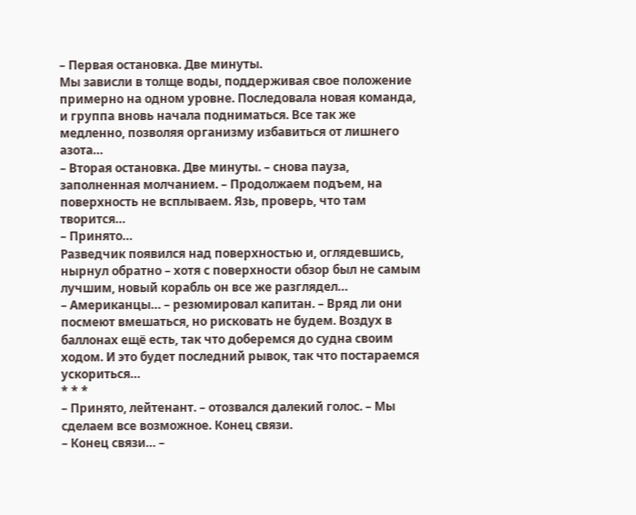– Первая остановка. Две минуты.
Мы зависли в толще воды, поддерживая свое положение примерно на одном уровне. Последовала новая команда, и группа вновь начала подниматься. Все так же медленно, позволяя организму избавиться от лишнего азота…
– Вторая остановка. Две минуты. – снова пауза, заполненная молчанием. – Продолжаем подъем, на поверхность не всплываем. Язь, проверь, что там творится…
– Принято…
Разведчик появился над поверхностью и, оглядевшись, нырнул обратно – хотя с поверхности обзор был не самым лучшим, новый корабль он все же разглядел…
– Американцы… – резюмировал капитан. – Вряд ли они посмеют вмешаться, но рисковать не будем. Воздух в баллонах ещё есть, так что доберемся до судна своим ходом. И это будет последний рывок, так что постараемся ускориться…
* * *
– Принято, лейтенант. – отозвался далекий голос. – Мы сделаем все возможное. Конец связи.
– Конец связи… –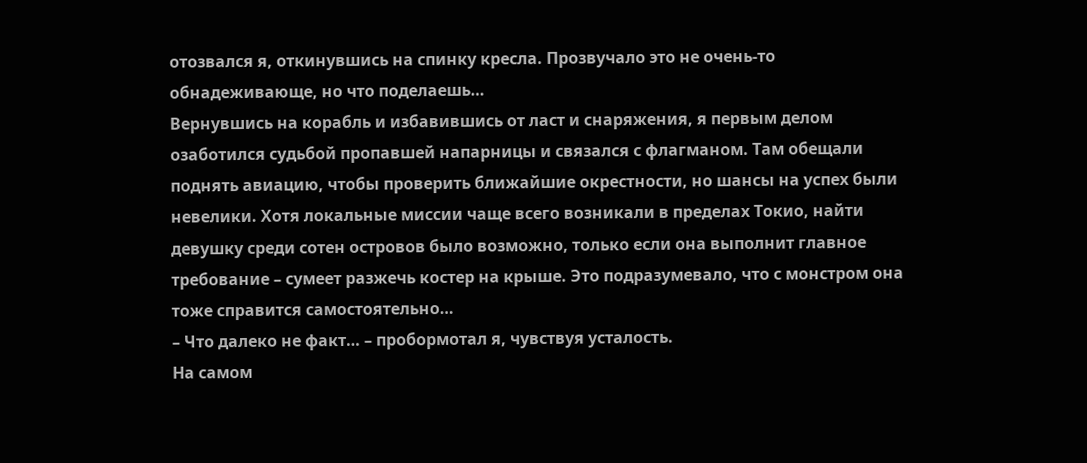отозвался я, откинувшись на спинку кресла. Прозвучало это не очень-то обнадеживающе, но что поделаешь…
Вернувшись на корабль и избавившись от ласт и снаряжения, я первым делом озаботился судьбой пропавшей напарницы и связался с флагманом. Там обещали поднять авиацию, чтобы проверить ближайшие окрестности, но шансы на успех были невелики. Хотя локальные миссии чаще всего возникали в пределах Токио, найти девушку среди сотен островов было возможно, только если она выполнит главное требование – сумеет разжечь костер на крыше. Это подразумевало, что с монстром она тоже справится самостоятельно…
– Что далеко не факт… – пробормотал я, чувствуя усталость.
На самом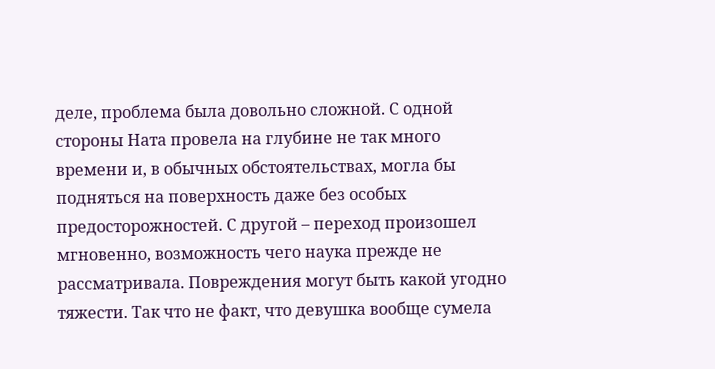деле, проблема была довольно сложной. С одной стороны Ната провела на глубине не так много времени и, в обычных обстоятельствах, могла бы подняться на поверхность даже без особых предосторожностей. С другой – переход произошел мгновенно, возможность чего наука прежде не рассматривала. Повреждения могут быть какой угодно тяжести. Так что не факт, что девушка вообще сумела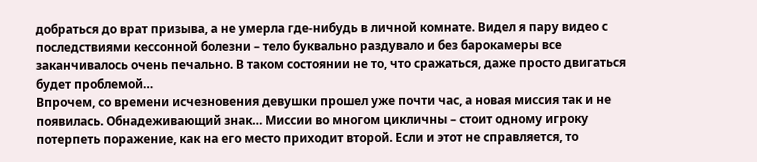добраться до врат призыва, а не умерла где-нибудь в личной комнате. Видел я пару видео с последствиями кессонной болезни – тело буквально раздувало и без барокамеры все заканчивалось очень печально. В таком состоянии не то, что сражаться, даже просто двигаться будет проблемой…
Впрочем, со времени исчезновения девушки прошел уже почти час, а новая миссия так и не появилась. Обнадеживающий знак… Миссии во многом цикличны – стоит одному игроку потерпеть поражение, как на его место приходит второй. Если и этот не справляется, то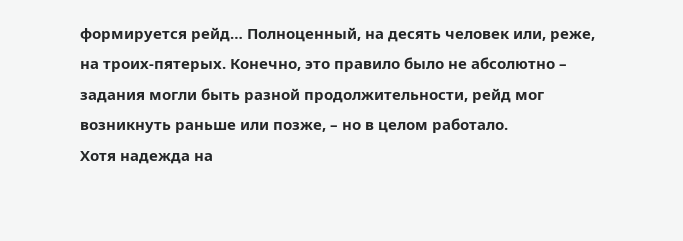формируется рейд… Полноценный, на десять человек или, реже, на троих-пятерых. Конечно, это правило было не абсолютно – задания могли быть разной продолжительности, рейд мог возникнуть раньше или позже, – но в целом работало.
Хотя надежда на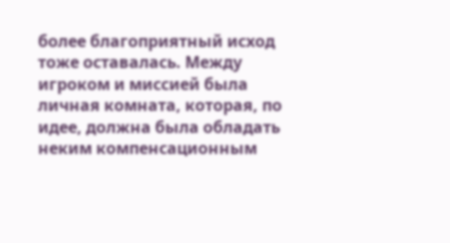более благоприятный исход тоже оставалась. Между игроком и миссией была личная комната, которая, по идее, должна была обладать неким компенсационным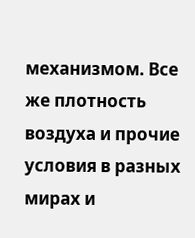механизмом. Все же плотность воздуха и прочие условия в разных мирах и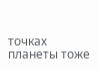точках планеты тоже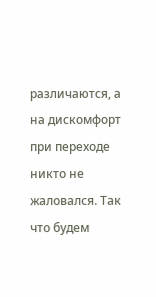различаются, а на дискомфорт при переходе никто не жаловался. Так что будем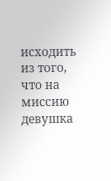исходить из того, что на миссию девушка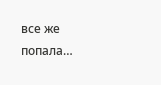все же попала…